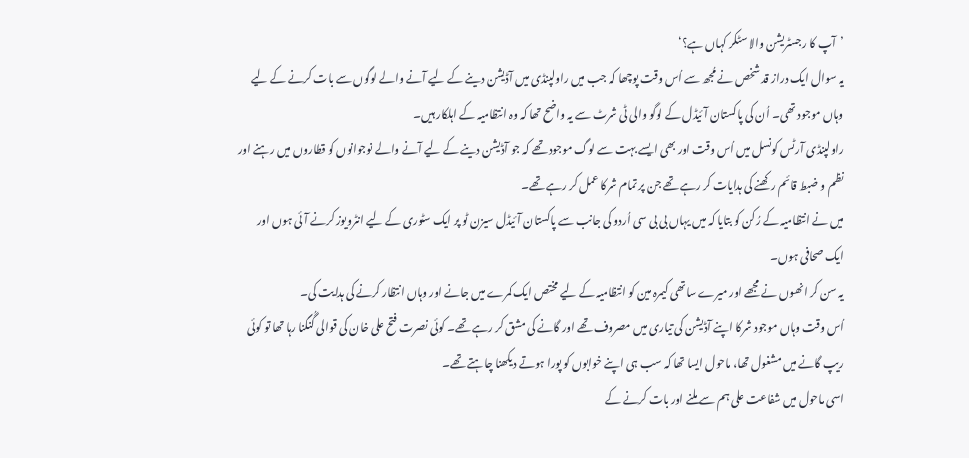’آپ کا رجسٹریشن والا سٹکر کہاں ہے؟‘
یہ سوال ایک دراز قد شخص نے مُجھ سے اُس وقت پوچھا کہ جب میں راولپنڈی میں آڈیشن دینے کے لیے آنے والے لوگوں سے بات کرنے کے لیے وہاں موجود تھی۔ اُن کی پاکستان آئیڈل کے لوگو والی ٹی شرٹ سے یہ واضح تھا کہ وہ انتظامیہ کے اہلکار ہیں۔
راولپنڈی آرٹس کونسل میں اُس وقت اور بھی ایسے بہت سے لوگ موجود تھے کہ جو آڈیشن دینے کے لیے آنے والے نوجوانوں کو قطاروں میں رہنے اور نظم و ضبط قائم رکھنے کی ہدایات کر رہے تھے جن پر تمام شرکا عمل کر رہے تھے۔
میں نے انتظامیہ کے رُکن کو بتایا کہ میں یہاں بی بی سی اُردو کی جانب سے پاکستان آئیڈل سیزن ٹو پر ایک سٹوری کے لیے انٹرویوز کرنے آئی ہوں اور ایک صحافی ہوں۔
یہ سن کر انھوں نے مجھے اور میرے ساتھی کیمرہ مین کو انتظامیہ کے لیے مختص ایک کمرے میں جانے اور وہاں انتظار کرنے کی ہدایت کی۔
اُس وقت وہاں موجود شرکا اپنے آڈیشن کی تیاری میں مصروف تھے اور گانے کی مشق کر رہے تھے۔ کوئی نصرت فتح علی خان کی قوالی گُنگنا رہا تھا تو کوئی ریپ گانے میں مشغول تھا، ماحول ایسا تھا کہ سب ہی اپنے خوابوں کو پورا ہوتے دیکھنا چاہتے تھے۔
اسی ماحول میں شفاعت علی ہم سے ملنے اور بات کرنے کے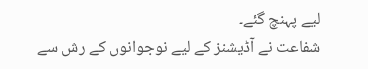لیے پہنچ گئے۔
شفاعت نے آڈیشنز کے لیے نوجوانوں کے رش سے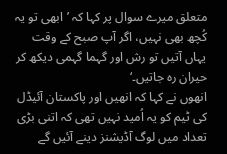متعلق میرے سوال پر کہا کہ ’ابھی تو یہ کُچھ بھی نہیں، اگر آپ صبح کے وقت یہاں آتیں تو رش اور گہما گہمی دیکھ کر حیران رہ جاتیں۔‘
انھوں نے کہا کہ انھیں اور پاکستان آئیڈل کی ٹیم کو یہ اُمید نہیں تھی کہ اتنی بڑی تعداد میں لوگ آڈیشنز دینے آئیں گے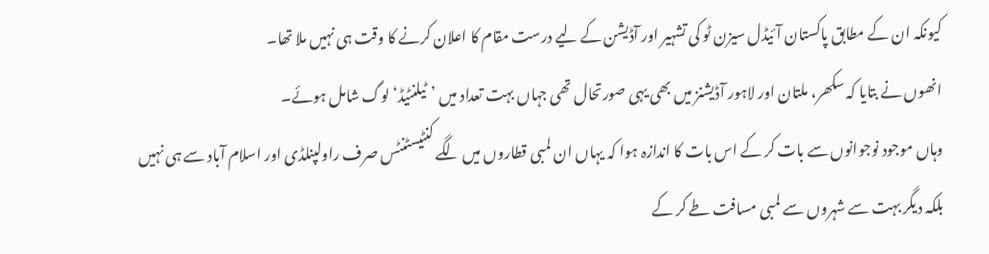کیونکہ ان کے مطابق پاکستان آئیڈل سیزن ٹو کی تشہیر اور آڈیشن کے لیے درست مقام کا اعلان کرنے کا وقت ہی نہیں ملا تھا۔
انھوں نے بتایا کہ سکھر، ملتان اور لاہور آڈیشنز میں بھی یہی صورتحال تھی جہاں بہت تعداد میں ’ٹیلنٹیڈ‘ لوگ شامل ہوئے۔
وہاں موجود نوجوانوں سے بات کر کے اس بات کا اندازہ ہوا کہ یہاں ان لمبی قطاروں میں لگے کنٹیسٹنٹس صرف راولپنلڈی اور اسلام آباد سے ہی نہیں بلکہ دیگر بہت سے شہروں سے لمبی مسافت طے کر کے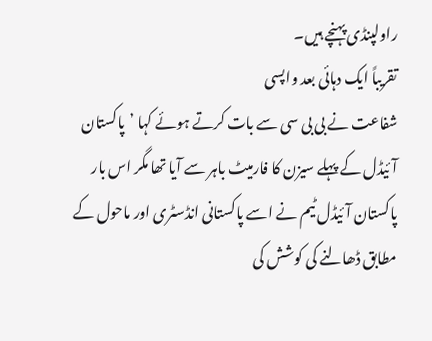راولپنڈی پہنچے ہیں۔
تقریباً ایک دہائی بعد واپسی
شفاعت نے بی بی سی سے بات کرتے ہوئے کہا ’پاکستان آئیڈل کے پہلے سیزن کا فارمیٹ باہر سے آیا تھا مگر اس بار پاکستان آئیڈل ٹیم نے اسے پاکستانی انڈسٹری اور ماحول کے مطابق ڈھالنے کی کوشش کی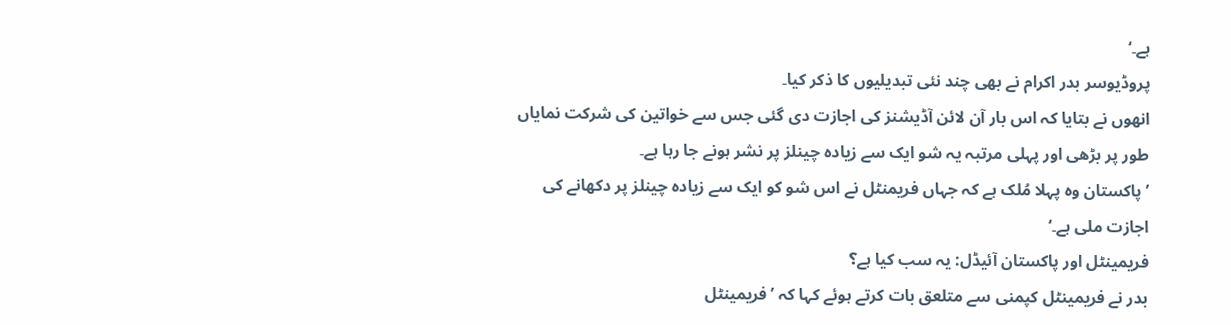ہے۔‘
پروڈیوسر بدر اکرام نے بھی چند نئی تبدیلیوں کا ذکر کیا۔
انھوں نے بتایا کہ اس بار آن لائن آڈیشنز کی اجازت دی گئی جس سے خواتین کی شرکت نمایاں طور پر بڑھی اور پہلی مرتبہ یہ شو ایک سے زیادہ چینلز پر نشر ہونے جا رہا ہے۔
’پاکستان وہ پہلا مُلک ہے کہ جہاں فریمنٹل نے اس شو کو ایک سے زیادہ چینلز پر دکھانے کی اجازت ملی ہے۔‘
فریمینٹل اور پاکستان آئیڈل: یہ سب کیا ہے؟
بدر نے فریمینٹل کپمنی سے متلعق بات کرتے ہوئے کہا کہ ’فریمینٹل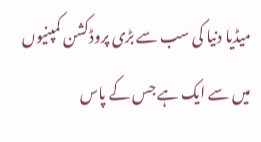میڈیا دنیا کی سب سے بڑی پروڈکشن کمپنیوں میں سے ایک ہے جس کے پاس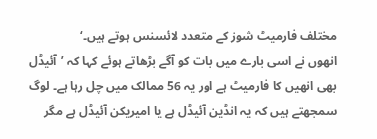مختلف فارمیٹ شوز کے متعدد لائسنس ہوتے ہیں۔‘
انھوں نے اسی بارے میں بات کو آگے بڑھاتے ہوئے کہا کہ ’آئیڈل بھی انھیں کا فارمیٹ ہے اور یہ 56 ممالک میں چل رہا ہے۔ لوگ سمجھتے ہیں کہ یہ انڈین آئیڈل ہے یا امیریکن آئیڈل ہے مگر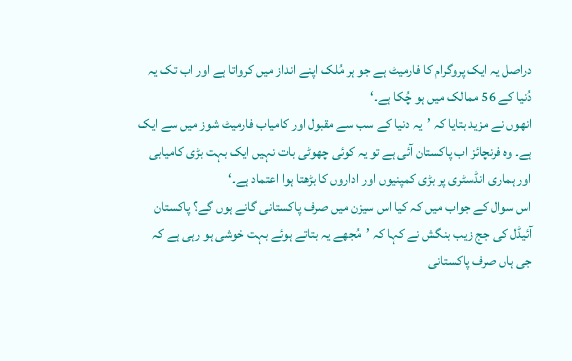دراصل یہ ایک پروگرام کا فارمیٹ ہے جو ہر مُلک اپنے انداز میں کرواتا ہے اور اب تک یہ دُنیا کے 56 ممالک میں ہو چُکا ہے۔‘
انھوں نے مزید بتایا کہ ’یہ دنیا کے سب سے مقبول اور کامیاب فارمیٹ شوز میں سے ایک ہے۔ وہ فرنچائز اب پاکستان آئی ہے تو یہ کوئی چھوٹی بات نہیں ایک بہت بڑی کامیابی اور ہماری انڈسٹری پر بڑی کمپنیوں اور اداروں کا بڑھتا ہوا اعتماد ہے۔‘
اس سوال کے جواب میں کہ کیا اس سیزن میں صرف پاکستانی گانے ہوں گے؟ پاکستان آئیڈل کی جج زیب بنگش نے کہا کہ ’مُجھے یہ بتاتے ہوئے بہت خوشی ہو رہی ہے کہ جی ہاں صرف پاکستانی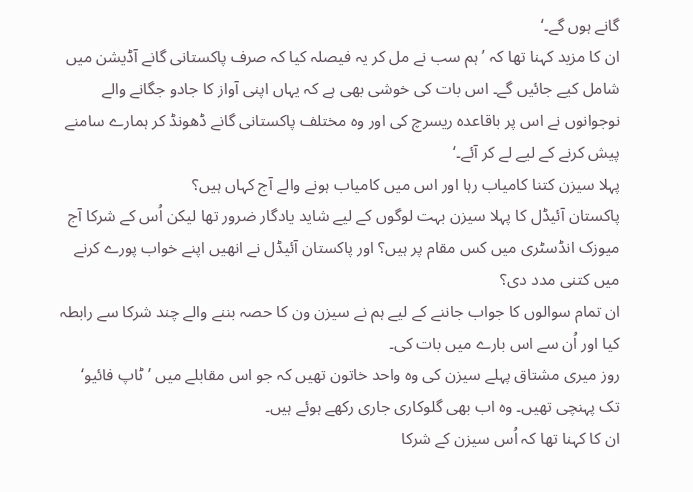گانے ہوں گے۔‘
ان کا مزید کہنا تھا کہ ’ہم سب نے مل کر یہ فیصلہ کیا کہ صرف پاکستانی گانے آڈیشن میں شامل کیے جائیں گے۔ اس بات کی خوشی بھی ہے کہ یہاں اپنی آواز کا جادو جگانے والے نوجوانوں نے اس پر باقاعدہ ریسرچ کی اور وہ مختلف پاکستانی گانے ڈھونڈ کر ہمارے سامنے پیش کرنے کے لیے لے کر آئے۔‘
پہلا سیزن کتنا کامیاب رہا اور اس میں کامیاب ہونے والے آج کہاں ہیں؟
پاکستان آئیڈل کا پہلا سیزن بہت لوگوں کے لیے شاید یادگار ضرور تھا لیکن اُس کے شرکا آج میوزک انڈسٹری میں کس مقام پر ہیں؟ اور پاکستان آئیڈل نے انھیں اپنے خواب پورے کرنے میں کتنی مدد دی؟
ان تمام سوالوں کا جواب جاننے کے لیے ہم نے سیزن ون کا حصہ بننے والے چند شرکا سے رابطہ کیا اور اُن سے اس بارے میں بات کی۔
روز میری مشتاق پہلے سیزن کی وہ واحد خاتون تھیں کہ جو اس مقابلے میں ’ٹاپ فائیو‘ تک پہنچی تھیں۔ وہ اب بھی گلوکاری جاری رکھے ہوئے ہیں۔
ان کا کہنا تھا کہ اُس سیزن کے شرکا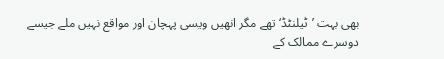بھی بہت ’ٹیلنٹڈ‘ تھے مگر انھیں ویسی پہچان اور مواقع نہیں ملے جیسے دوسرے ممالک کے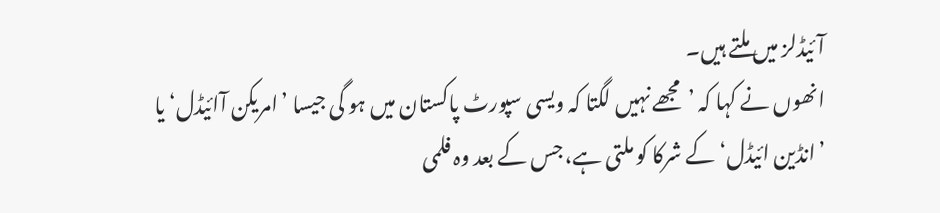آئیڈلز میں ملتے ہیں۔
انھوں نے کہا کہ ’مجھے نہیں لگتا کہ ویسی سپورٹ پاکستان میں ہو گی جیسا ’امریکن آائیڈل‘ یا ’انڈین ائیڈل‘ کے شرکا کو ملتی ہے، جس کے بعد وہ فلمی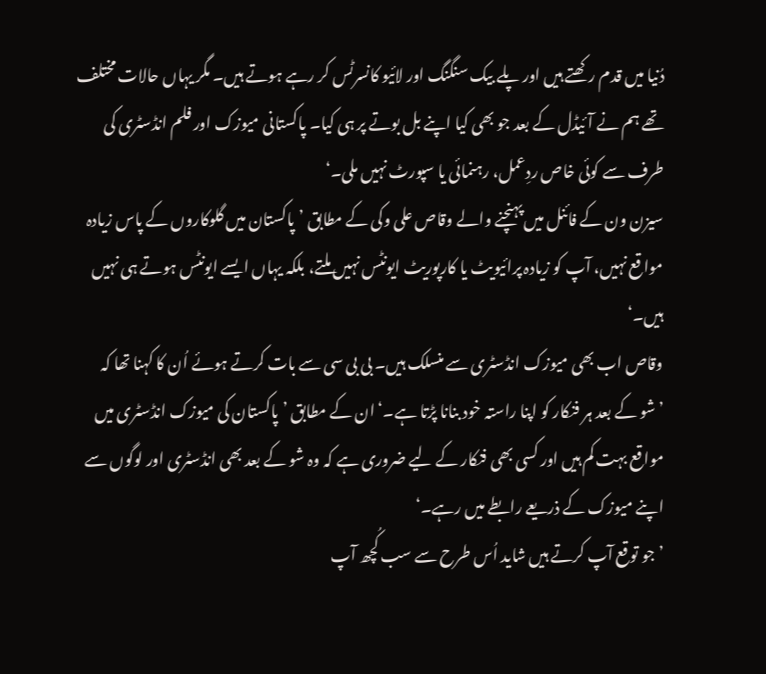دُنیا میں قدم رکھتے ہیں اور پلے بیک سنگنگ اور لائیو کانسرٹس کر رہے ہوتے ہیں۔ مگر یہاں حالات مختلف تھے ہم نے آئیڈل کے بعد جو بھی کیا اپنے بل بوتے پر ہی کیا۔ پاکستانی میوزک اور فلم انڈسٹری کی طرف سے کوئی خاص ردِعمل، رہنمائی یا سپورٹ نہیں ملی۔‘
سیزن ون کے فائنل میں پہنچنے والے وقاص علی وکی کے مطابق ’پاکستان میں گلوکاروں کے پاس زیادہ مواقع نہیں، آپ کو زیادہ پرائیویٹ یا کارپوریٹ ایونٹس نہیں ملتے، بلکہ یہاں ایسے ایونٹس ہوتے ہی نہیں ہیں۔‘
وقاص اب بھی میوزک انڈسٹری سے منسلک ہیں۔ بی بی سی سے بات کرتے ہوئے اُن کا کہنا تھا کہ ’شو کے بعد ہر فنکار کو اپنا راستہ خود بنانا پڑتا ہے۔‘ ان کے مطابق ’پاکستان کی میوزک انڈسٹری میں مواقع بہت کم ہیں اور کسی بھی فنکار کے لیے ضروری ہے کہ وہ شو کے بعد بھی انڈسٹری اور لوگوں سے اپنے میوزک کے ذریعے رابطے میں رہے۔‘
’جو توقع آپ کرتے ہیں شاید اُس طرح سے سب کُچھ آپ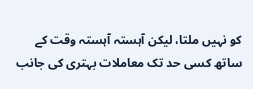کو نہیں ملتا، لیکن آہستہ آہستہ وقت کے ساتھ کسی حد تک معاملات بہتری کی جانب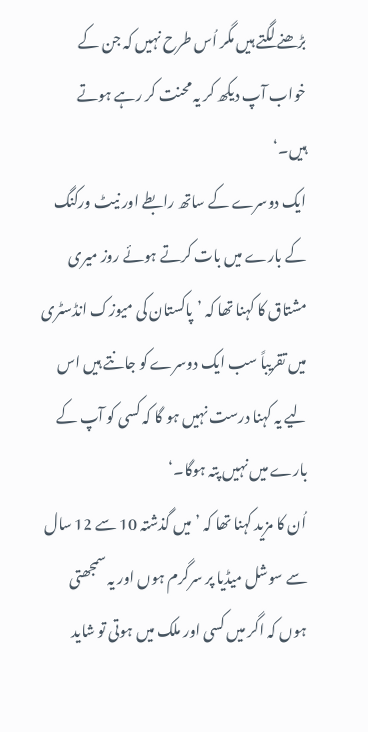بڑھنے لگتے ہیں مگر اُس طرح نہیں کہ جن کے خواب آپ دیکھ کر یہ محنت کر رہے ہوتے ہیں۔‘
ایک دوسرے کے ساتھ رابطے اور نیٹ ورکنگ کے بارے میں بات کرتے ہوئے روز میری مشتاق کا کہنا تھا کہ ’پاکستان کی میوزک انڈسٹری میں تقریباً سب ایک دوسرے کو جانتے ہیں اس لیے یہ کہنا درست نہیں ہو گا کہ کسی کو آپ کے بارے میں نہیں پتہ ہوگا۔‘
اُن کا مزید کہنا تھا کہ ’میں گذشتہ 10 سے 12 سال سے سوشل میڈیا پر سرگرم ہوں اور یہ سمجھتی ہوں کہ اگر میں کسی اور ملک میں ہوتی تو شاید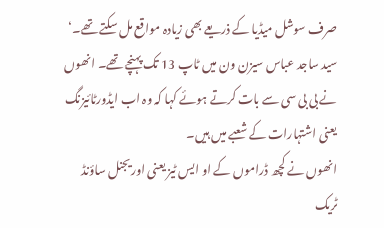صرف سوشل میڈیا کے ذریعے بھی زیادہ مواقع مل سکتے تھے۔‘
سید ساجد عباس سیزن ون میں ٹاپ 13 تک پہنچے تھے۔ انھوں نے بی بی سی سے بات کرتے ہوئے کہا کہ وہ اب ایڈورٹائیزنگ یعنی اشتہارات کے شعبے میں ہیں۔
انھوں نے کچھ ڈراموں کے او ایس ٹیز یعنی اوریجنل ساؤنڈ ٹریک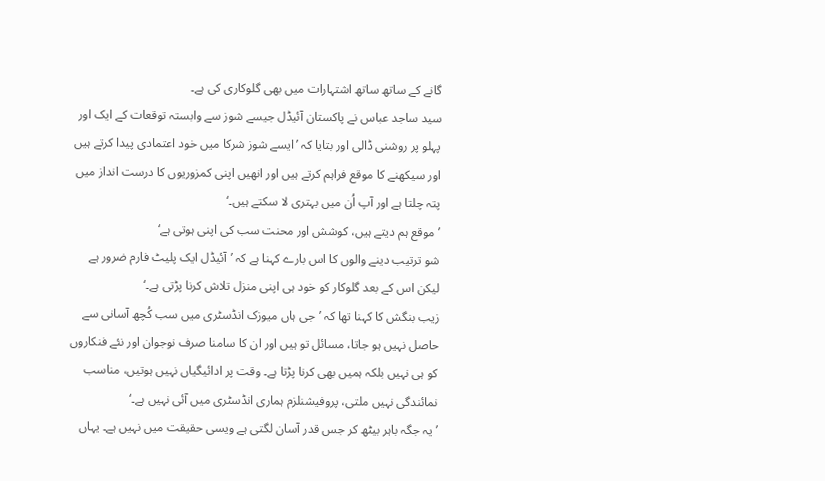گانے کے ساتھ ساتھ اشتہارات میں بھی گلوکاری کی ہے۔
سید ساجد عباس نے پاکستان آئیڈل جیسے شوز سے وابستہ توقعات کے ایک اور پہلو پر روشنی ڈالی اور بتایا کہ ’ایسے شوز شرکا میں خود اعتمادی پیدا کرتے ہیں اور سیکھنے کا موقع فراہم کرتے ہیں اور انھیں اپنی کمزوریوں کا درست انداز میں پتہ چلتا ہے اور آپ اُن میں بہتری لا سکتے ہیں۔‘
’موقع ہم دیتے ہیں، کوشش اور محنت سب کی اپنی ہوتی ہے‘
شو ترتیب دینے والوں کا اس بارے کہنا ہے کہ ’آئیڈل ایک پلیٹ فارم ضرور ہے لیکن اس کے بعد گلوکار کو خود ہی اپنی منزل تلاش کرنا پڑتی ہے۔‘
زیب بنگش کا کہنا تھا کہ ’جی ہاں میوزک انڈسٹری میں سب کُچھ آسانی سے حاصل نہیں ہو جاتا، مسائل تو ہیں اور ان کا سامنا صرف نوجوان اور نئے فنکاروں کو ہی نہیں بلکہ ہمیں بھی کرنا پڑتا ہے۔ وقت پر ادائیگیاں نہیں ہوتیں، مناسب نمائندگی نہیں ملتی، پروفیشنلزم ہماری انڈسٹری میں آئی نہیں ہے۔‘
’یہ جگہ باہر بیٹھ کر جس قدر آسان لگتی ہے ویسی حقیقت میں نہیں ہے۔ یہاں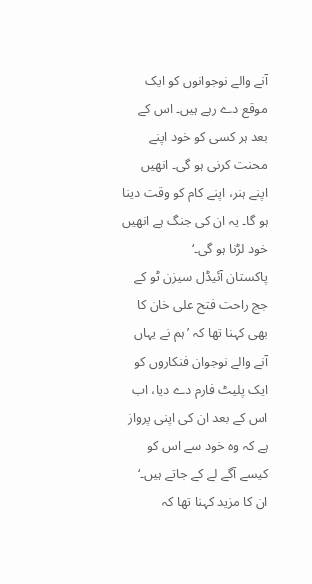آنے والے نوجوانوں کو ایک موقع دے رہے ہیں۔ اس کے بعد ہر کسی کو خود اپنے محنت کرنی ہو گی۔ انھیں اپنے ہنر، اپنے کام کو وقت دینا ہو گا۔ یہ ان کی جنگ ہے انھیں خود لڑنا ہو گی۔‘
پاکستان آئیڈل سیزن ٹو کے جج راحت فتح علی خان کا بھی کہنا تھا کہ ’ہم نے یہاں آنے والے نوجوان فنکاروں کو ایک پلیٹ فارم دے دیا، اب اس کے بعد ان کی اپنی پرواز ہے کہ وہ خود سے اس کو کیسے آگے لے کے جاتے ہیں۔‘
ان کا مزید کہنا تھا کہ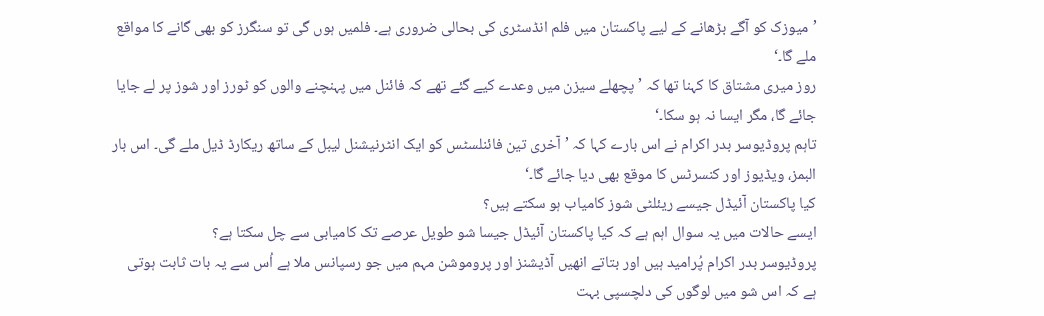’میوزک کو آگے بڑھانے کے لیے پاکستان میں فلم انڈسٹری کی بحالی ضروری ہے۔ فلمیں ہوں گی تو سنگرز کو بھی گانے کا مواقع ملے گا۔‘
روز میری مشتاق کا کہنا تھا کہ ’پچھلے سیزن میں وعدے کیے گئے تھے کہ فائنل میں پہنچنے والوں کو ٹورز اور شوز پر لے جایا جائے گا، مگر ایسا نہ ہو سکا۔‘
تاہم پروڈیوسر بدر اکرام نے اس بارے کہا کہ ’آخری تین فائنلسٹس کو ایک انٹرنیشنل لیبل کے ساتھ ریکارڈ ڈیل ملے گی۔ اس بار البمز، ویڈیوز اور کنسرٹس کا موقع بھی دیا جائے گا۔‘
کیا پاکستان آئیڈل جیسے ریئلٹی شوز کامیاب ہو سکتے ہیں؟
ایسے حالات میں یہ سوال اہم ہے کہ کیا پاکستان آئیڈل جیسا شو طویل عرصے تک کامیابی سے چل سکتا ہے؟
پروڈیوسر بدر اکرام پُرامید ہیں اور بتاتے انھیں آڈیشنز اور پروموشن مہم میں جو رسپانس ملا ہے اُس سے یہ بات ثابت ہوتی ہے کہ اس شو میں لوگوں کی دلچسپی بہت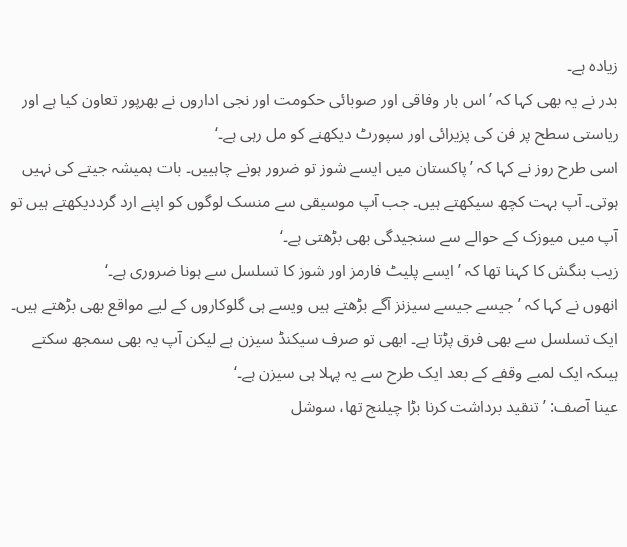زیادہ ہے۔
بدر نے یہ بھی کہا کہ ’اس بار وفاقی اور صوبائی حکومت اور نجی اداروں نے بھرپور تعاون کیا ہے اور ریاستی سطح پر فن کی پزیرائی اور سپورٹ دیکھنے کو مل رہی ہے۔‘
اسی طرح روز نے کہا کہ ’پاکستان میں ایسے شوز تو ضرور ہونے چاہییں۔ بات ہمیشہ جیتے کی نہیں ہوتی۔ آپ بہت کچھ سیکھتے ہیں۔ جب آپ موسیقی سے منسک لوگوں کو اپنے ارد گرددیکھتے ہیں تو آپ میں میوزک کے حوالے سے سنجیدگی بھی بڑھتی ہے۔‘
زیب بنگش کا کہنا تھا کہ ’ایسے پلیٹ فارمز اور شوز کا تسلسل سے ہونا ضروری ہے۔‘
انھوں نے کہا کہ ’جیسے جیسے سیزنز آگے بڑھتے ہیں ویسے ہی گلوکاروں کے لیے مواقع بھی بڑھتے ہیں۔ ایک تسلسل سے بھی فرق پڑتا ہے۔ ابھی تو صرف سیکنڈ سیزن ہے لیکن آپ یہ بھی سمجھ سکتے ہیںکہ ایک لمبے وقفے کے بعد ایک طرح سے یہ پہلا ہی سیزن ہے۔‘
عینا آصف: ’تنقید برداشت کرنا بڑا چیلنج تھا، سوشل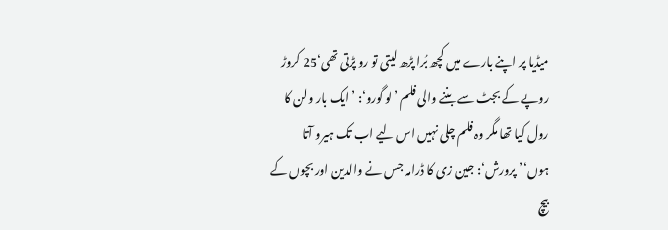میڈیا پر اپنے بارے میں کچھ بُرا پڑھ لیتی تو رو پڑتی تھی‘25 کروڑ روپے کے بجٹ سے بننے والی فلم ’لو گورو‘: ’ایک بار ولن کا رول کیا تھا مگر وہ فلم چلی نہیں اس لیے اب تک ہیرو آتا ہوں‘’پرورش‘: جین زی کا ڈرامہ جس نے والدین اور بچوں کے بیچ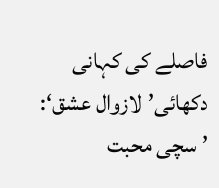فاصلے کی کہانی دکھائی’لازوال عشق‘: ’سچی محبت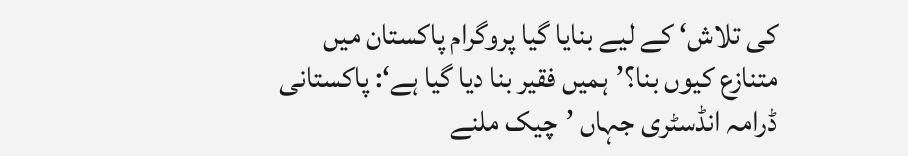کی تلاش‘ کے لیے بنایا گیا پروگرام پاکستان میں متنازع کیوں بنا؟’ہمیں فقیر بنا دیا گیا ہے‘: پاکستانی ڈرامہ انڈسٹری جہاں ’چیک ملنے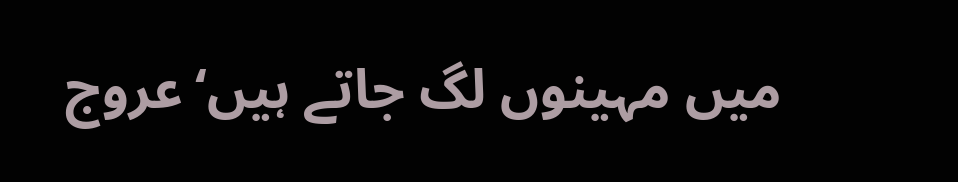میں مہینوں لگ جاتے ہیں‘عروج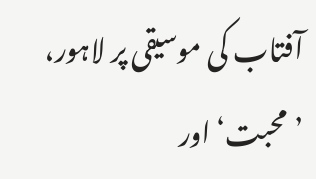آفتاب کی موسیقی پر لاہور، ’محبت‘ اور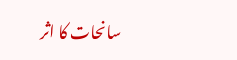سانحات کا اثر